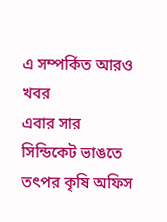এ সম্পর্কিত আরও খবর
এবার সার সিন্ডিকেট ভাঙতে তৎপর কৃষি অফিস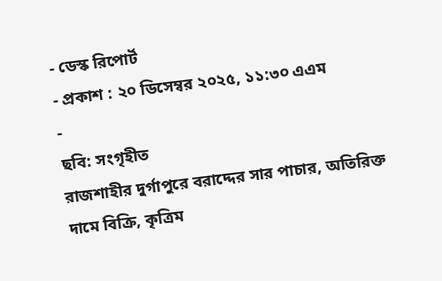- ডেস্ক রিপোর্ট
- প্রকাশ : ২০ ডিসেম্বর ২০২৫, ১১:৩০ এএম
-
ছবি: সংগৃহীত
রাজশাহীর দুর্গাপুরে বরাদ্দের সার পাচার, অতিরিক্ত দামে বিক্রি, কৃত্রিম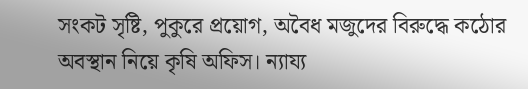সংকট সৃষ্টি, পুকুরে প্রয়োগ, অবৈধ মজুদের বিরুদ্ধে কঠোর অবস্থান নিয়ে কৃষি অফিস। ন্যায্য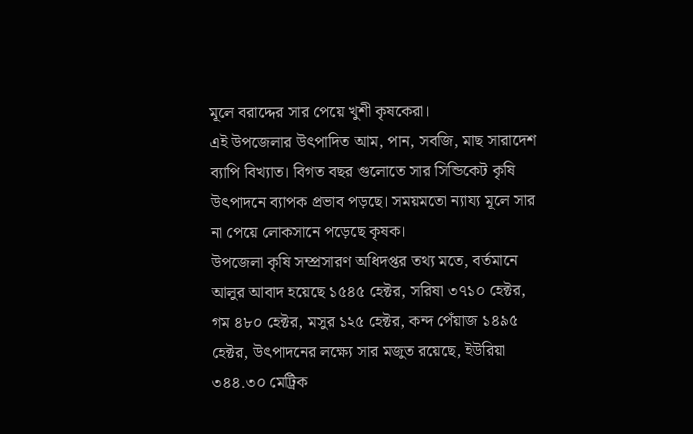মূলে বরাদ্দের সার পেয়ে খুশী কৃষকেরা।
এই উপজেলার উৎপাদিত আম, পান, সবজি, মাছ সারাদেশ ব্যাপি বিখ্যাত। বিগত বছর গুলোতে সার সিন্ডিকেট কৃষি উৎপাদনে ব্যাপক প্রভাব পড়ছে। সময়মতো ন্যায্য মূলে সার না পেয়ে লোকসানে পড়েছে কৃষক।
উপজেলা কৃষি সম্প্রসারণ অধিদপ্তর তথ্য মতে, বর্তমানে আলুর আবাদ হয়েছে ১৫৪৫ হেক্টর, সরিষা ৩৭১০ হেক্টর, গম ৪৮০ হেক্টর, মসুর ১২৫ হেক্টর, কন্দ পেঁয়াজ ১৪৯৫ হেক্টর, উৎপাদনের লক্ষ্যে সার মজুত রয়েছে, ইউরিয়া ৩৪৪.৩০ মেট্রিক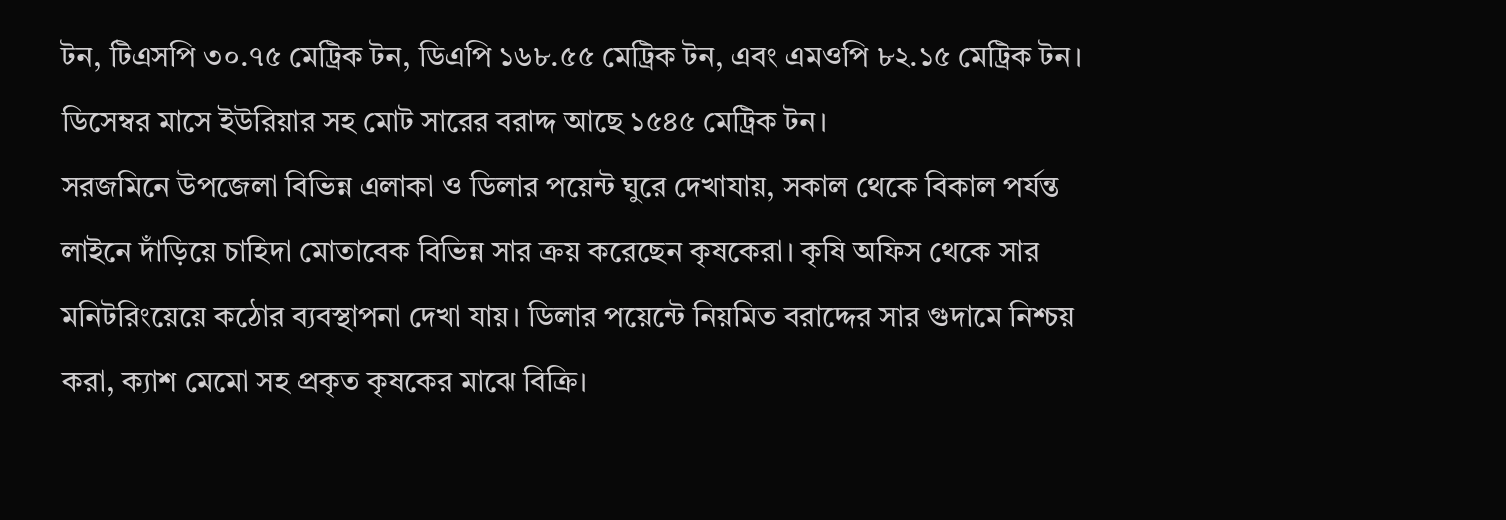টন, টিএসপি ৩০.৭৫ মেট্রিক টন, ডিএপি ১৬৮.৫৫ মেট্রিক টন, এবং এমওপি ৮২.১৫ মেট্রিক টন। ডিসেম্বর মাসে ইউরিয়ার সহ মোট সারের বরাদ্দ আছে ১৫৪৫ মেট্রিক টন।
সরজমিনে উপজেলা বিভিন্ন এলাকা ও ডিলার পয়েন্ট ঘুরে দেখাযায়, সকাল থেকে বিকাল পর্যন্ত লাইনে দাঁড়িয়ে চাহিদা মোতাবেক বিভিন্ন সার ক্রয় করেছেন কৃষকেরা। কৃষি অফিস থেকে সার মনিটরিংয়েয়ে কঠোর ব্যবস্থাপনা দেখা যায়। ডিলার পয়েন্টে নিয়মিত বরাদ্দের সার গুদামে নিশ্চয় করা, ক্যাশ মেমো সহ প্রকৃত কৃষকের মাঝে বিক্রি।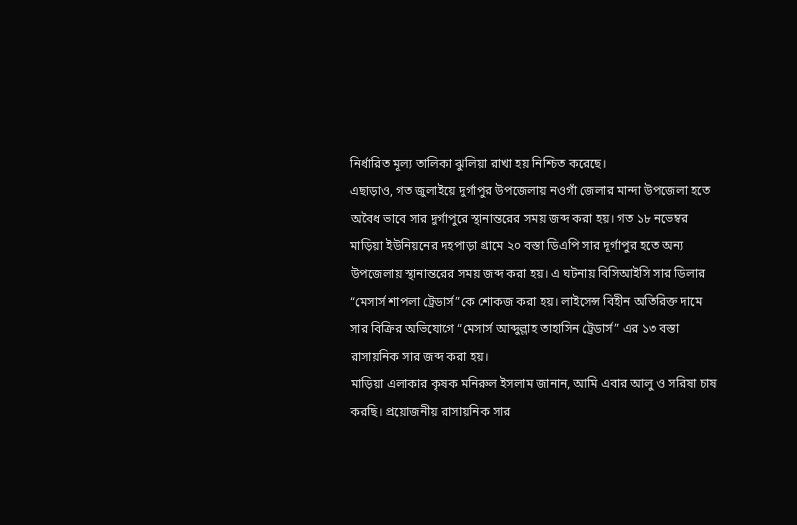নির্ধারিত মূল্য তালিকা ঝুলিয়া রাখা হয় নিশ্চিত করেছে।
এছাড়াও, গত জুলাইয়ে দুর্গাপুর উপজেলায় নওগাঁ জেলার মান্দা উপজেলা হতে অবৈধ ভাবে সার দুর্গাপুরে স্থানান্তরের সময় জব্দ করা হয়। গত ১৮ নভেম্বর মাড়িয়া ইউনিয়নের দহপাড়া গ্রামে ২০ বস্তা ডিএপি সার দূর্গাপুর হতে অন্য উপজেলায় স্থানান্তরের সময় জব্দ করা হয়। এ ঘটনায় বিসিআইসি সার ডিলার “মেসার্স শাপলা ট্রেডার্স”কে শোকজ করা হয়। লাইসেন্স বিহীন অতিরিক্ত দামে সার বিক্রির অভিযোগে “মেসার্স আব্দুল্লাহ তাহাসিন ট্রেডার্স” এর ১৩ বস্তা রাসায়নিক সার জব্দ করা হয়।
মাড়িয়া এলাকার কৃষক মনিরুল ইসলাম জানান, আমি এবার আলু ও সরিষা চাষ করছি। প্রয়োজনীয় রাসায়নিক সার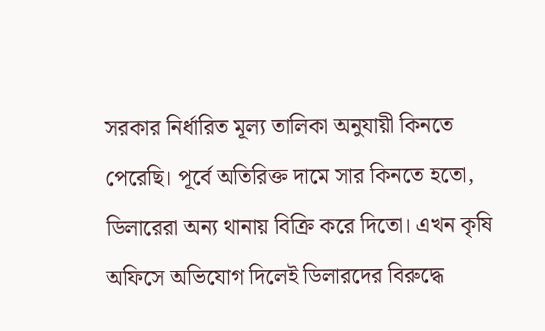সরকার নির্ধারিত মূল্য তালিকা অনুযায়ী কিনতে পেরেছি। পূর্বে অতিরিক্ত দামে সার কিনতে হতো, ডিলারেরা অন্য থানায় বিক্রি করে দিতো। এখন কৃষি অফিসে অভিযোগ দিলেই ডিলারদের বিরুদ্ধে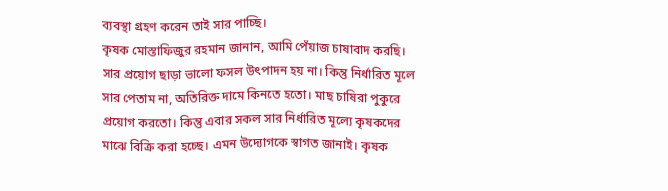ব্যবস্থা গ্রহণ করেন তাই সার পাচ্ছি।
কৃষক মোস্তাফিজুর রহমান জানান, আমি পেঁয়াজ চাষাবাদ করছি। সার প্রয়োগ ছাড়া ভালো ফসল উৎপাদন হয় না। কিন্তু নির্ধারিত মূলে সার পেতাম না, অতিরিক্ত দামে কিনতে হতো। মাছ চাষিরা পুকুরে প্রয়োগ করতো। কিন্তু এবার সকল সার নির্ধারিত মূল্যে কৃষকদের মাঝে বিক্রি করা হচ্ছে। এমন উদ্যোগকে স্বাগত জানাই। কৃষক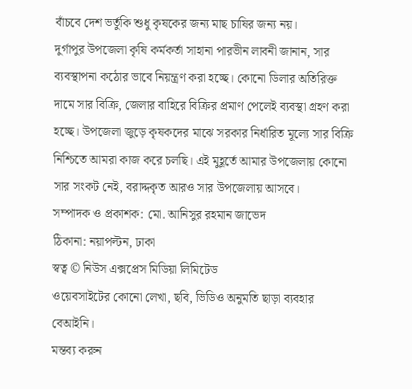বাঁচবে দেশ ভর্তুকি শুধু কৃষকের জন্য মাছ চাষির জন্য নয়।
দুর্গাপুর উপজেলা কৃষি কর্মকর্তা সাহানা পারভীন লাবনী জানান, সার ব্যবস্থাপনা কঠোর ভাবে নিয়ন্ত্রণ করা হচ্ছে। কোনো ডিলার অতিরিক্ত দামে সার বিক্রি, জেলার বাহিরে বিক্রির প্রমাণ পেলেই ব্যবস্থা গ্রহণ করা হচ্ছে। উপজেলা জুড়ে কৃষকদের মাঝে সরকার নির্ধারিত মূল্যে সার বিক্রি নিশ্চিতে আমরা কাজ করে চলছি। এই মুহূর্তে আমার উপজেলায় কোনো সার সংকট নেই, বরাদ্দকৃত আরও সার উপজেলায় আসবে।
সম্পাদক ও প্রকাশক: মো. আনিসুর রহমান জাভেদ
ঠিকানা: নয়াপল্টন, ঢাকা
স্বত্ব © নিউস এক্সপ্রেস মিডিয়া লিমিটেড
ওয়েবসাইটের কোনো লেখা, ছবি, ভিডিও অনুমতি ছাড়া ব্যবহার বেআইনি।
মন্তব্য করুন